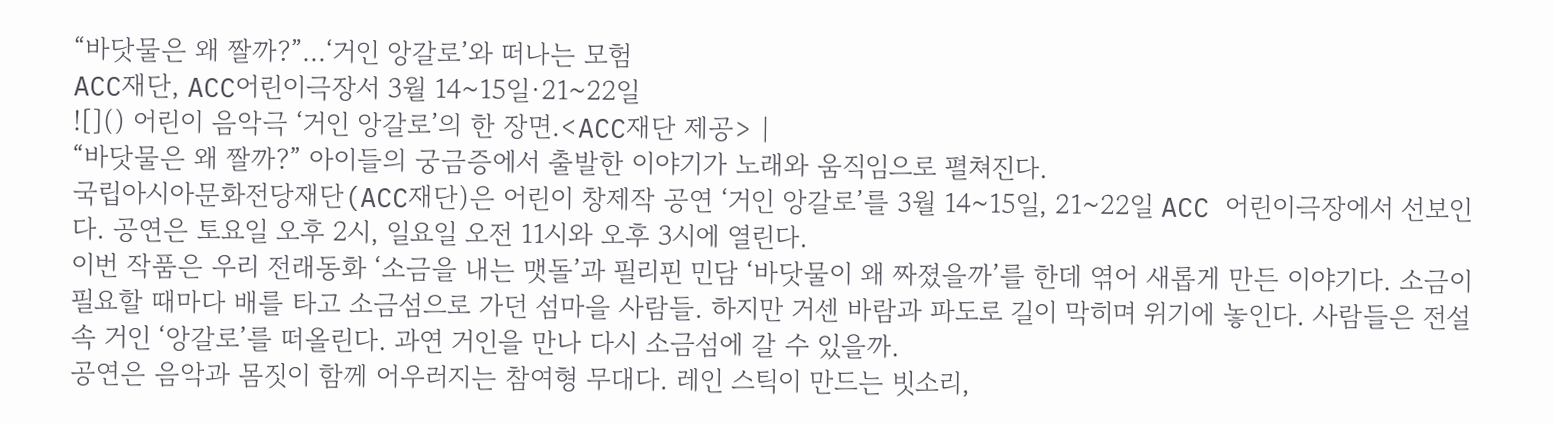“바닷물은 왜 짤까?”…‘거인 앙갈로’와 떠나는 모험
ACC재단, ACC어린이극장서 3월 14~15일·21~22일
![]() 어린이 음악극 ‘거인 앙갈로’의 한 장면.<ACC재단 제공> |
“바닷물은 왜 짤까?” 아이들의 궁금증에서 출발한 이야기가 노래와 움직임으로 펼쳐진다.
국립아시아문화전당재단(ACC재단)은 어린이 창제작 공연 ‘거인 앙갈로’를 3월 14~15일, 21~22일 ACC 어린이극장에서 선보인다. 공연은 토요일 오후 2시, 일요일 오전 11시와 오후 3시에 열린다.
이번 작품은 우리 전래동화 ‘소금을 내는 맷돌’과 필리핀 민담 ‘바닷물이 왜 짜졌을까’를 한데 엮어 새롭게 만든 이야기다. 소금이 필요할 때마다 배를 타고 소금섬으로 가던 섬마을 사람들. 하지만 거센 바람과 파도로 길이 막히며 위기에 놓인다. 사람들은 전설 속 거인 ‘앙갈로’를 떠올린다. 과연 거인을 만나 다시 소금섬에 갈 수 있을까.
공연은 음악과 몸짓이 함께 어우러지는 참여형 무대다. 레인 스틱이 만드는 빗소리,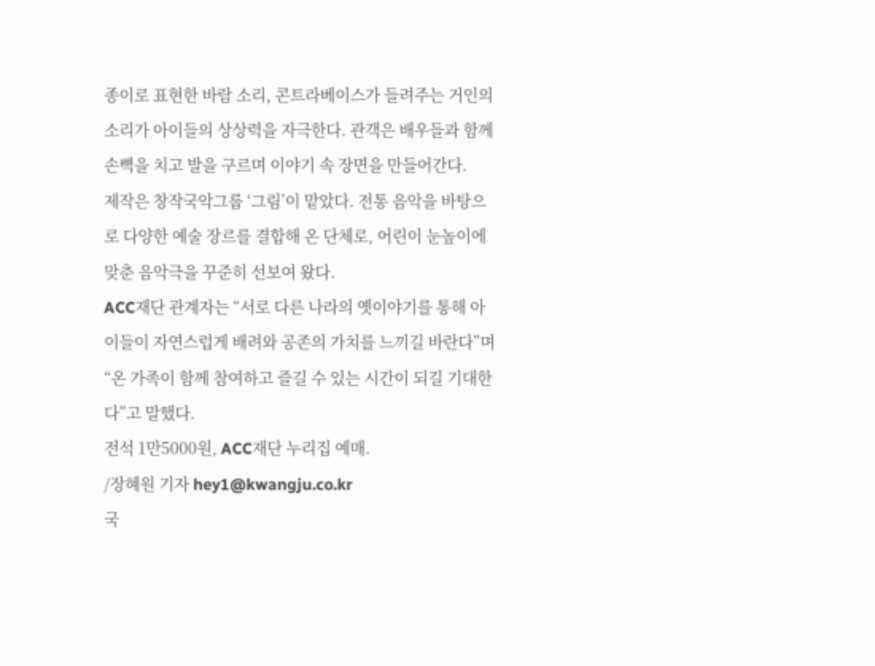종이로 표현한 바람 소리, 콘트라베이스가 들려주는 거인의 소리가 아이들의 상상력을 자극한다. 관객은 배우들과 함께 손뼉을 치고 발을 구르며 이야기 속 장면을 만들어간다.
제작은 창작국악그룹 ‘그림’이 맡았다. 전통 음악을 바탕으로 다양한 예술 장르를 결합해 온 단체로, 어린이 눈높이에 맞춘 음악극을 꾸준히 선보여 왔다.
ACC재단 관계자는 “서로 다른 나라의 옛이야기를 통해 아이들이 자연스럽게 배려와 공존의 가치를 느끼길 바란다”며 “온 가족이 함께 참여하고 즐길 수 있는 시간이 되길 기대한다”고 말했다.
전석 1만5000원, ACC재단 누리집 예매.
/장혜원 기자 hey1@kwangju.co.kr
국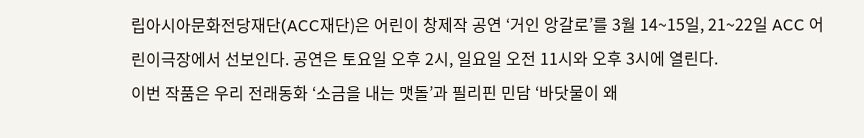립아시아문화전당재단(ACC재단)은 어린이 창제작 공연 ‘거인 앙갈로’를 3월 14~15일, 21~22일 ACC 어린이극장에서 선보인다. 공연은 토요일 오후 2시, 일요일 오전 11시와 오후 3시에 열린다.
이번 작품은 우리 전래동화 ‘소금을 내는 맷돌’과 필리핀 민담 ‘바닷물이 왜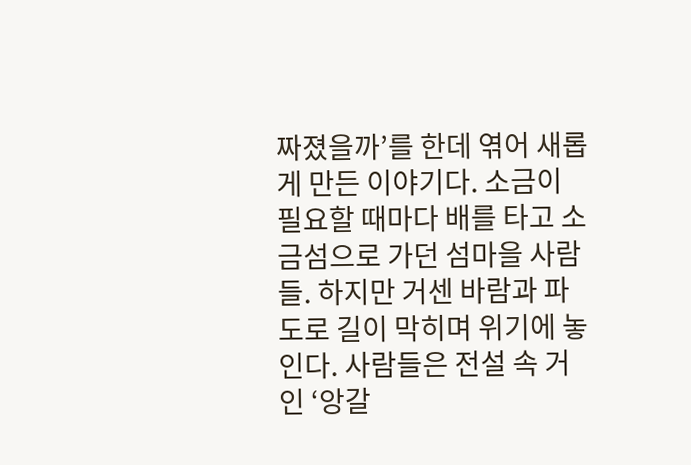짜졌을까’를 한데 엮어 새롭게 만든 이야기다. 소금이 필요할 때마다 배를 타고 소금섬으로 가던 섬마을 사람들. 하지만 거센 바람과 파도로 길이 막히며 위기에 놓인다. 사람들은 전설 속 거인 ‘앙갈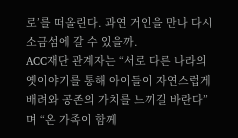로’를 떠올린다. 과연 거인을 만나 다시 소금섬에 갈 수 있을까.
ACC재단 관계자는 “서로 다른 나라의 옛이야기를 통해 아이들이 자연스럽게 배려와 공존의 가치를 느끼길 바란다”며 “온 가족이 함께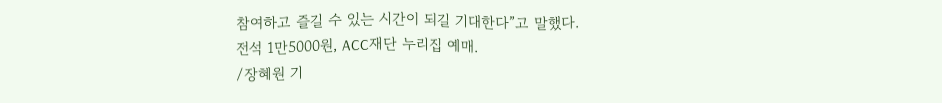참여하고 즐길 수 있는 시간이 되길 기대한다”고 말했다.
전석 1만5000원, ACC재단 누리집 예매.
/장혜원 기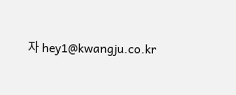자 hey1@kwangju.co.kr